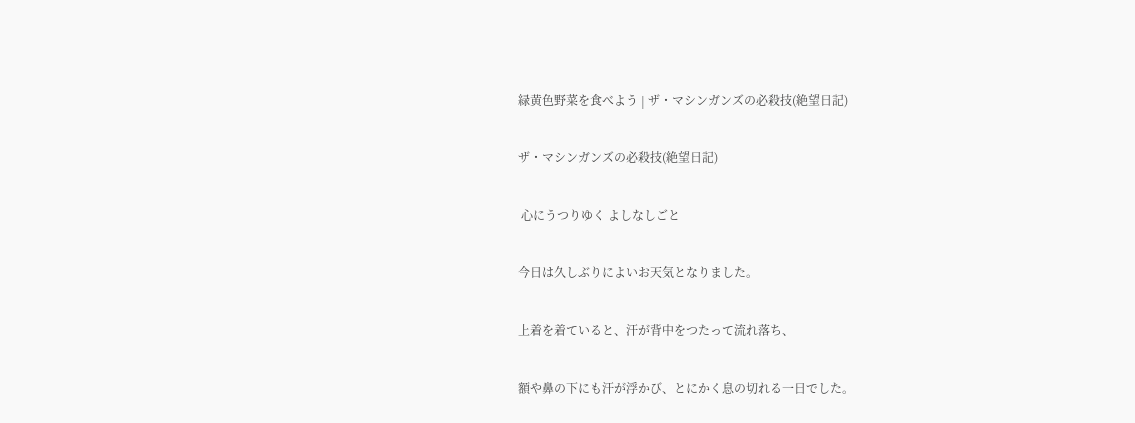緑黄色野菜を食べよう | ザ・マシンガンズの必殺技(絶望日記)

ザ・マシンガンズの必殺技(絶望日記)

 心にうつりゆく よしなしごと

今日は久しぶりによいお天気となりました。

上着を着ていると、汗が背中をつたって流れ落ち、

額や鼻の下にも汗が浮かび、とにかく息の切れる一日でした。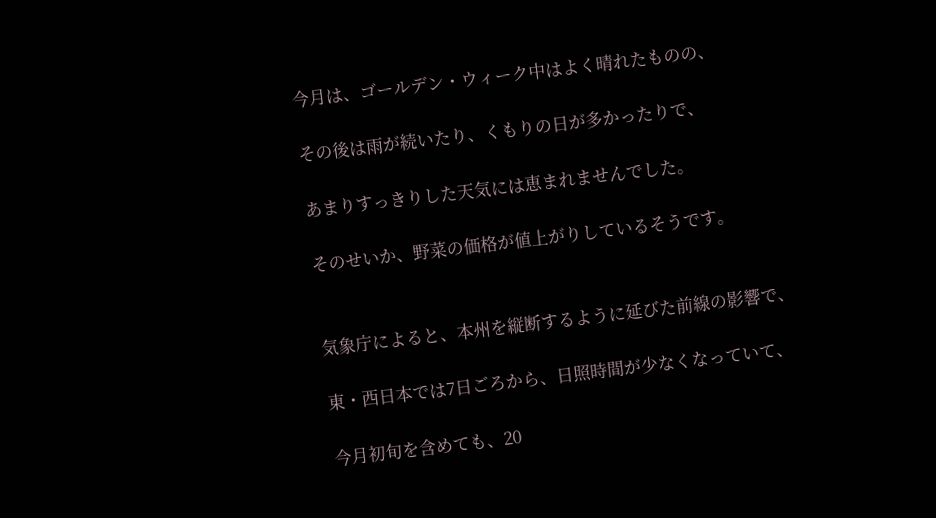今月は、ゴールデン・ウィーク中はよく晴れたものの、

その後は雨が続いたり、くもりの日が多かったりで、

あまりすっきりした天気には恵まれませんでした。

そのせいか、野菜の価格が値上がりしているそうです。


気象庁によると、本州を縦断するように延びた前線の影響で、

東・西日本では7日ごろから、日照時間が少なくなっていて、

今月初旬を含めても、20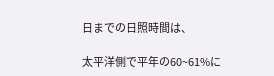日までの日照時間は、

太平洋側で平年の60~61%に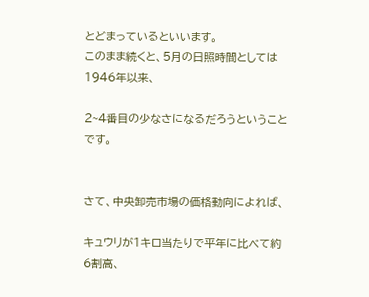とどまっているといいます。
このまま続くと、5月の日照時間としては1946年以来、

2~4番目の少なさになるだろうということです。


さて、中央卸売市場の価格動向によれば、

キュウリが1キロ当たりで平年に比べて約6割高、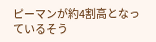ピーマンが約4割高となっているそう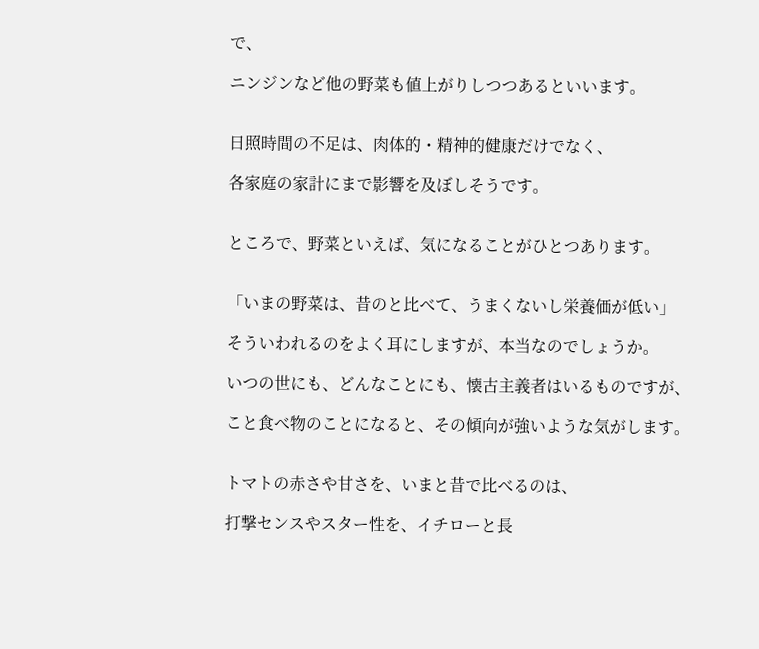で、

ニンジンなど他の野菜も値上がりしつつあるといいます。


日照時間の不足は、肉体的・精神的健康だけでなく、

各家庭の家計にまで影響を及ぼしそうです。


ところで、野菜といえば、気になることがひとつあります。


「いまの野菜は、昔のと比べて、うまくないし栄養価が低い」

そういわれるのをよく耳にしますが、本当なのでしょうか。

いつの世にも、どんなことにも、懐古主義者はいるものですが、

こと食べ物のことになると、その傾向が強いような気がします。


トマトの赤さや甘さを、いまと昔で比べるのは、

打撃センスやスター性を、イチローと長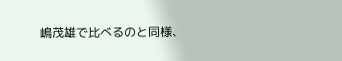嶋茂雄で比べるのと同様、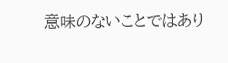意味のないことではあり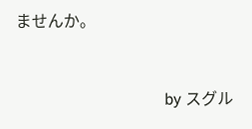ませんか。


                                     by スグル